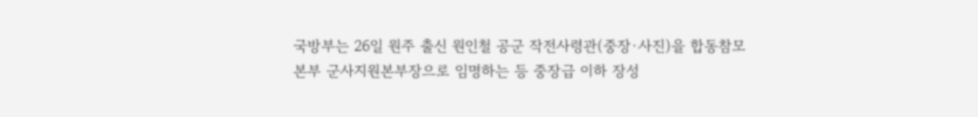국방부는 26일 원주 출신 원인철 공군 작전사령관(중장·사진)을 합동참모본부 군사지원본부장으로 임명하는 등 중장급 이하 장성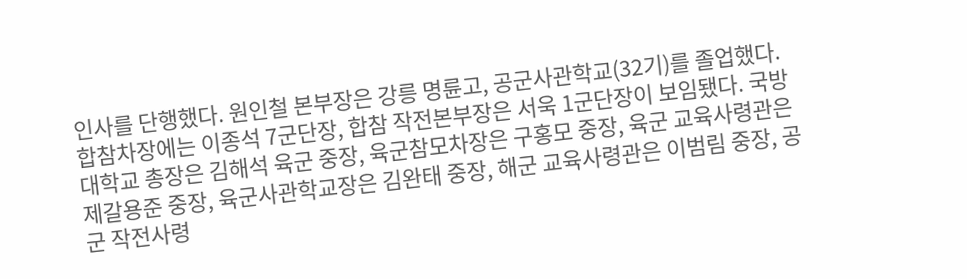인사를 단행했다. 원인철 본부장은 강릉 명륜고, 공군사관학교(32기)를 졸업했다.
합참차장에는 이종석 7군단장, 합참 작전본부장은 서욱 1군단장이 보임됐다. 국방대학교 총장은 김해석 육군 중장, 육군참모차장은 구홍모 중장, 육군 교육사령관은 제갈용준 중장, 육군사관학교장은 김완태 중장, 해군 교육사령관은 이범림 중장, 공군 작전사령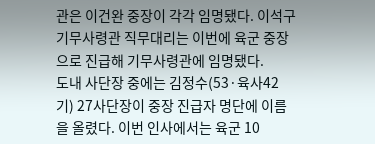관은 이건완 중장이 각각 임명됐다. 이석구 기무사령관 직무대리는 이번에 육군 중장으로 진급해 기무사령관에 임명됐다.
도내 사단장 중에는 김정수(53·육사42기) 27사단장이 중장 진급자 명단에 이름을 올렸다. 이번 인사에서는 육군 10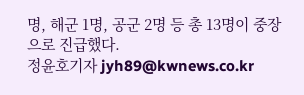명, 해군 1명, 공군 2명 등 총 13명이 중장으로 진급했다.
정윤호기자 jyh89@kwnews.co.kr